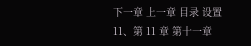下一章 上一章 目录 设置
11、第 11 章 第十一章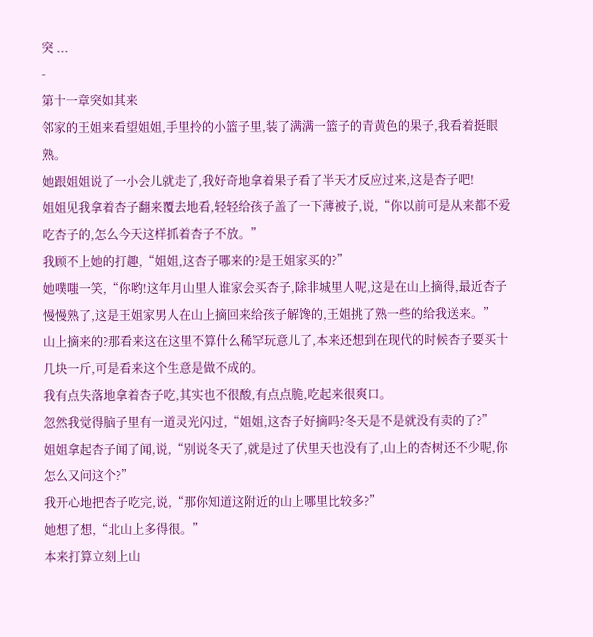突 ...
-
第十一章突如其来
邻家的王姐来看望姐姐,手里拎的小篮子里,装了满满一篮子的青黄色的果子,我看着挺眼熟。
她跟姐姐说了一小会儿就走了,我好奇地拿着果子看了半天才反应过来,这是杏子吧!
姐姐见我拿着杏子翻来覆去地看,轻轻给孩子盖了一下薄被子,说,“你以前可是从来都不爱吃杏子的,怎么今天这样抓着杏子不放。”
我顾不上她的打趣,“姐姐,这杏子哪来的?是王姐家买的?”
她噗嗤一笑,“你哟!这年月山里人谁家会买杏子,除非城里人呢,这是在山上摘得,最近杏子慢慢熟了,这是王姐家男人在山上摘回来给孩子解馋的,王姐挑了熟一些的给我送来。”
山上摘来的?那看来这在这里不算什么稀罕玩意儿了,本来还想到在现代的时候杏子要买十几块一斤,可是看来这个生意是做不成的。
我有点失落地拿着杏子吃,其实也不很酸,有点点脆,吃起来很爽口。
忽然我觉得脑子里有一道灵光闪过,“姐姐,这杏子好摘吗?冬天是不是就没有卖的了?”
姐姐拿起杏子闻了闻,说,“别说冬天了,就是过了伏里天也没有了,山上的杏树还不少呢,你怎么又问这个?”
我开心地把杏子吃完,说,“那你知道这附近的山上哪里比较多?”
她想了想,“北山上多得很。”
本来打算立刻上山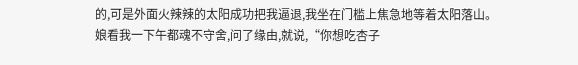的,可是外面火辣辣的太阳成功把我逼退,我坐在门槛上焦急地等着太阳落山。
娘看我一下午都魂不守舍,问了缘由,就说,“你想吃杏子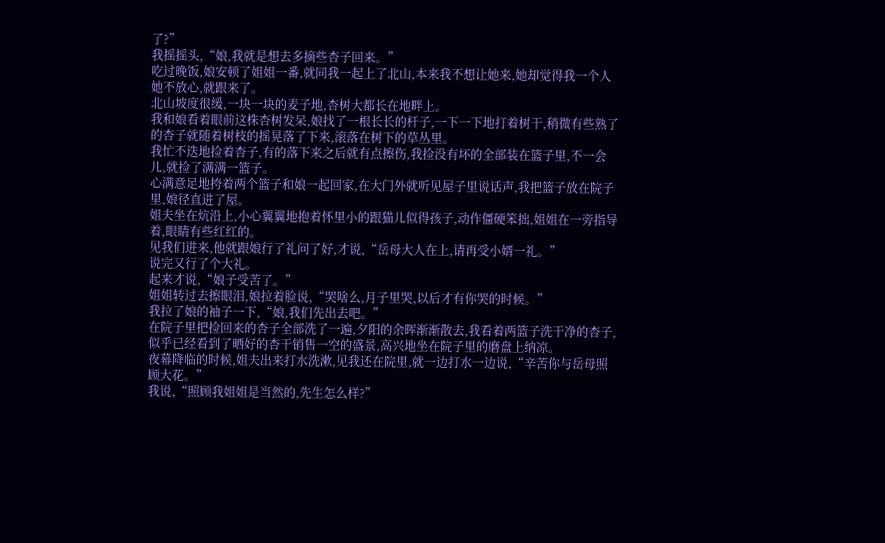了?”
我摇摇头,“娘,我就是想去多摘些杏子回来。”
吃过晚饭,娘安顿了姐姐一番,就同我一起上了北山,本来我不想让她来,她却觉得我一个人她不放心,就跟来了。
北山坡度很缓,一块一块的麦子地,杏树大都长在地畔上。
我和娘看着眼前这株杏树发呆,娘找了一根长长的杆子,一下一下地打着树干,稍微有些熟了的杏子就随着树枝的摇晃落了下来,滚落在树下的草丛里。
我忙不迭地捡着杏子,有的落下来之后就有点擦伤,我捡没有坏的全部装在篮子里,不一会儿,就捡了满满一篮子。
心满意足地挎着两个篮子和娘一起回家,在大门外就听见屋子里说话声,我把篮子放在院子里,娘径直进了屋。
姐夫坐在炕沿上,小心翼翼地抱着怀里小的跟猫儿似得孩子,动作僵硬笨拙,姐姐在一旁指导着,眼睛有些红红的。
见我们进来,他就跟娘行了礼问了好,才说,“岳母大人在上,请再受小婿一礼。”
说完又行了个大礼。
起来才说,“娘子受苦了。”
姐姐转过去擦眼泪,娘拉着脸说,“哭啥么,月子里哭,以后才有你哭的时候。”
我拉了娘的袖子一下,“娘,我们先出去吧。”
在院子里把捡回来的杏子全部洗了一遍,夕阳的余晖渐渐散去,我看着两篮子洗干净的杏子,似乎已经看到了晒好的杏干销售一空的盛景,高兴地坐在院子里的磨盘上纳凉。
夜幕降临的时候,姐夫出来打水洗漱,见我还在院里,就一边打水一边说,“辛苦你与岳母照顾大花。”
我说,“照顾我姐姐是当然的,先生怎么样?”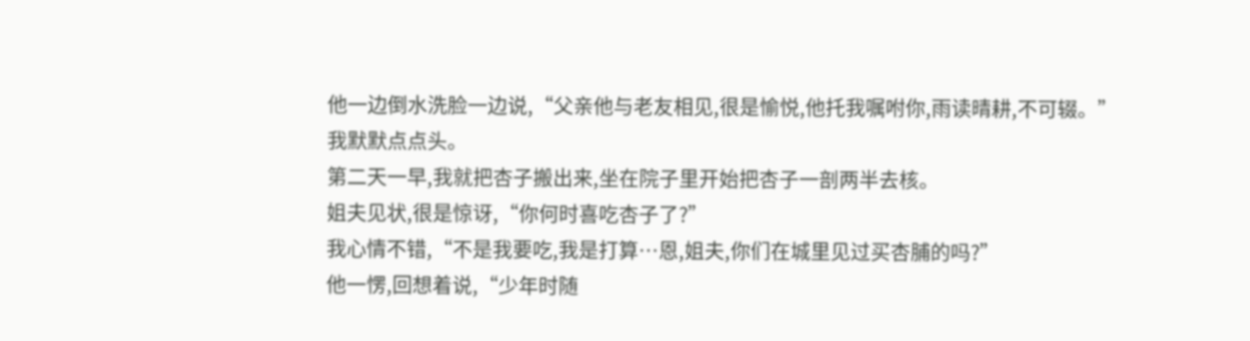他一边倒水洗脸一边说,“父亲他与老友相见,很是愉悦,他托我嘱咐你,雨读晴耕,不可辍。”
我默默点点头。
第二天一早,我就把杏子搬出来,坐在院子里开始把杏子一剖两半去核。
姐夫见状,很是惊讶,“你何时喜吃杏子了?”
我心情不错,“不是我要吃,我是打算…恩,姐夫,你们在城里见过买杏脯的吗?”
他一愣,回想着说,“少年时随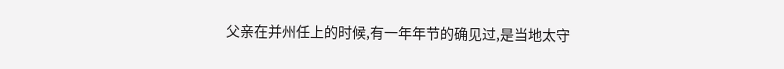父亲在并州任上的时候,有一年年节的确见过,是当地太守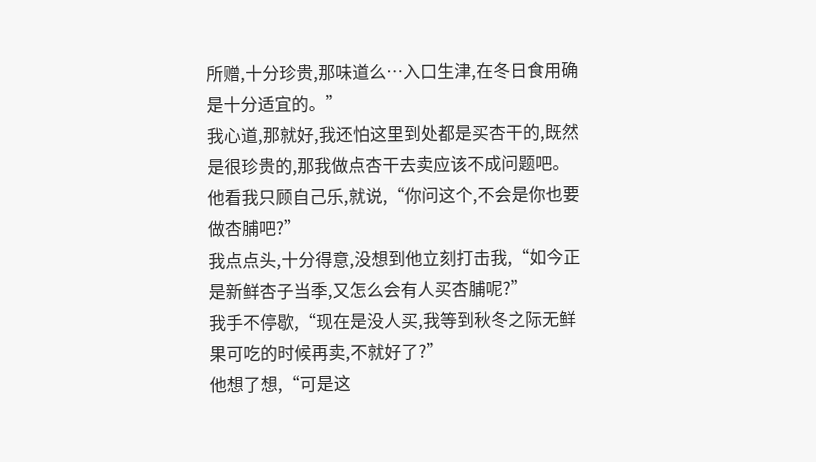所赠,十分珍贵,那味道么…入口生津,在冬日食用确是十分适宜的。”
我心道,那就好,我还怕这里到处都是买杏干的,既然是很珍贵的,那我做点杏干去卖应该不成问题吧。
他看我只顾自己乐,就说,“你问这个,不会是你也要做杏脯吧?”
我点点头,十分得意,没想到他立刻打击我,“如今正是新鲜杏子当季,又怎么会有人买杏脯呢?”
我手不停歇,“现在是没人买,我等到秋冬之际无鲜果可吃的时候再卖,不就好了?”
他想了想,“可是这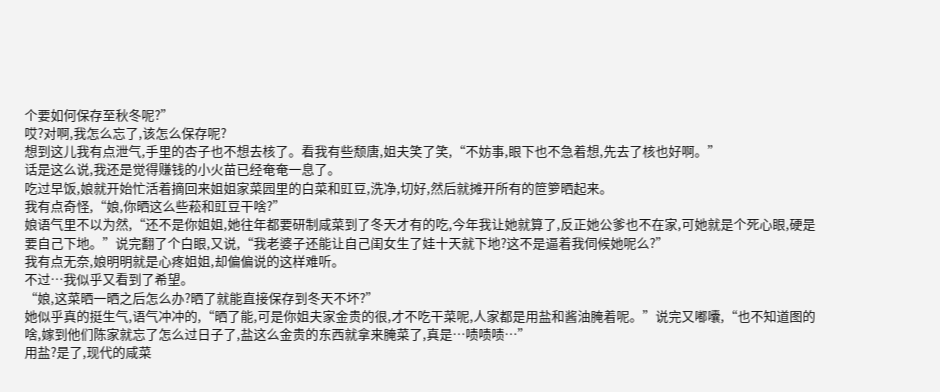个要如何保存至秋冬呢?”
哎?对啊,我怎么忘了,该怎么保存呢?
想到这儿我有点泄气,手里的杏子也不想去核了。看我有些颓唐,姐夫笑了笑,“不妨事,眼下也不急着想,先去了核也好啊。”
话是这么说,我还是觉得赚钱的小火苗已经奄奄一息了。
吃过早饭,娘就开始忙活着摘回来姐姐家菜园里的白菜和豇豆,洗净,切好,然后就摊开所有的笸箩晒起来。
我有点奇怪,“娘,你晒这么些菘和豇豆干啥?”
娘语气里不以为然,“还不是你姐姐,她往年都要研制咸菜到了冬天才有的吃,今年我让她就算了,反正她公爹也不在家,可她就是个死心眼,硬是要自己下地。”说完翻了个白眼,又说,“我老婆子还能让自己闺女生了娃十天就下地?这不是逼着我伺候她呢么?”
我有点无奈,娘明明就是心疼姐姐,却偏偏说的这样难听。
不过…我似乎又看到了希望。
“娘,这菜晒一晒之后怎么办?晒了就能直接保存到冬天不坏?”
她似乎真的挺生气,语气冲冲的,“晒了能,可是你姐夫家金贵的很,才不吃干菜呢,人家都是用盐和酱油腌着呢。”说完又嘟囔,“也不知道图的啥,嫁到他们陈家就忘了怎么过日子了,盐这么金贵的东西就拿来腌菜了,真是…啧啧啧…”
用盐?是了,现代的咸菜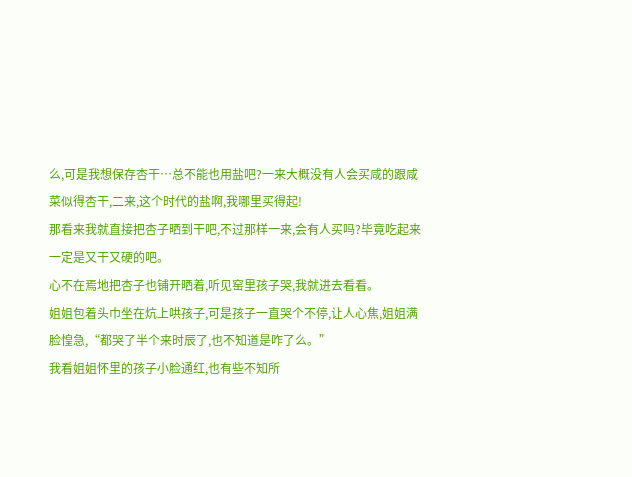么,可是我想保存杏干…总不能也用盐吧?一来大概没有人会买咸的跟咸菜似得杏干,二来,这个时代的盐啊,我哪里买得起!
那看来我就直接把杏子晒到干吧,不过那样一来,会有人买吗?毕竟吃起来一定是又干又硬的吧。
心不在焉地把杏子也铺开晒着,听见窑里孩子哭,我就进去看看。
姐姐包着头巾坐在炕上哄孩子,可是孩子一直哭个不停,让人心焦,姐姐满脸惶急,“都哭了半个来时辰了,也不知道是咋了么。”
我看姐姐怀里的孩子小脸通红,也有些不知所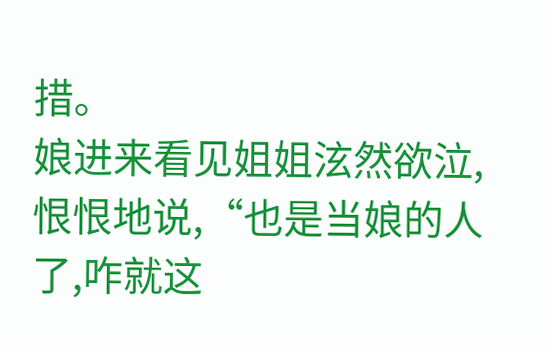措。
娘进来看见姐姐泫然欲泣,恨恨地说,“也是当娘的人了,咋就这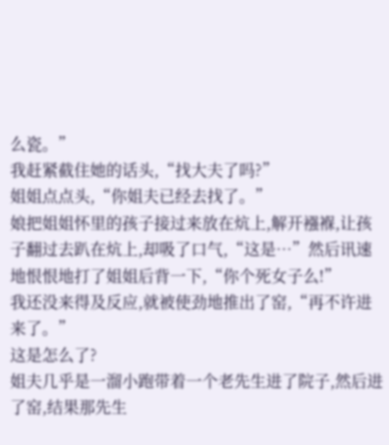么瓷。”
我赶紧截住她的话头,“找大夫了吗?”
姐姐点点头,“你姐夫已经去找了。”
娘把姐姐怀里的孩子接过来放在炕上,解开襁褓,让孩子翻过去趴在炕上,却吸了口气,“这是…”然后讯速地恨恨地打了姐姐后背一下,“你个死女子么!”
我还没来得及反应,就被使劲地推出了窑,“再不许进来了。”
这是怎么了?
姐夫几乎是一溜小跑带着一个老先生进了院子,然后进了窑,结果那先生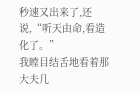秒速又出来了,还说,“听天由命,看造化了。”
我瞠目结舌地看着那大夫几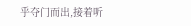乎夺门而出,接着听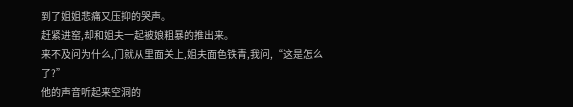到了姐姐悲痛又压抑的哭声。
赶紧进窑,却和姐夫一起被娘粗暴的推出来。
来不及问为什么,门就从里面关上,姐夫面色铁青,我问,“这是怎么了?”
他的声音听起来空洞的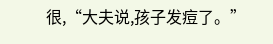很,“大夫说,孩子发痘了。”